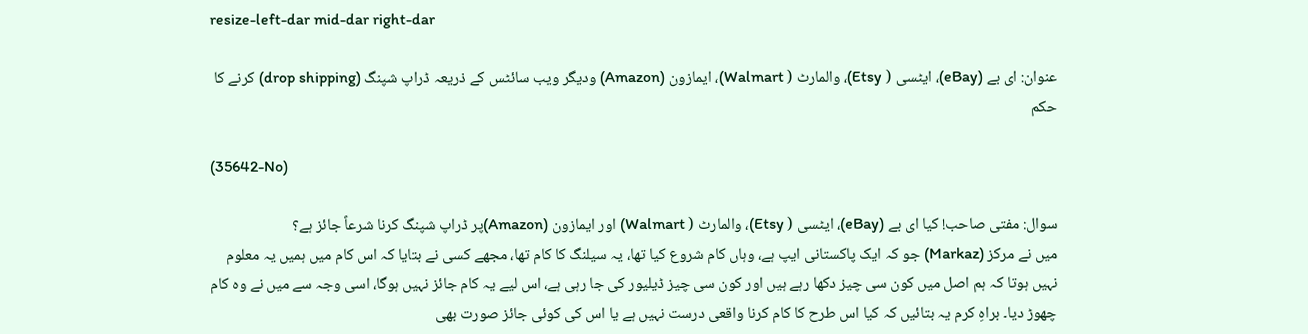resize-left-dar mid-dar right-dar

عنوان: ای بے (eBay)، ایٹسی ( Etsy)، والمارٹ ( Walmart)، ایمازون (Amazon) ودیگر ویب سائٹس کے ذریعہ ڈراپ شپنگ (drop shipping) کرنے کا حکم

(35642-No)

سوال: مفتی صاحب! کیا ای بے (eBay)، ایٹسی ( Etsy)، والمارٹ ( Walmart) اور ایمازون (Amazon)پر ڈراپ شپنگ کرنا شرعاً جائز ہے؟
میں نے مرکز (Markaz) جو کہ ایک پاکستانی ایپ ہے، وہاں کام شروع کیا تھا، یہ سیلنگ کا کام تھا، مجھے کسی نے بتایا کہ اس کام میں ہمیں یہ معلوم نہیں ہوتا کہ ہم اصل میں کون سی چیز دکھا رہے ہیں اور کون سی چیز ڈیلیور کی جا رہی ہے، اس لیے یہ کام جائز نہیں ہوگا، اسی وجہ سے میں نے وہ کام چھوڑ دیا۔ براہِ کرم یہ بتائیں کہ کیا اس طرح کا کام کرنا واقعی درست نہیں ہے یا اس کی کوئی جائز صورت بھی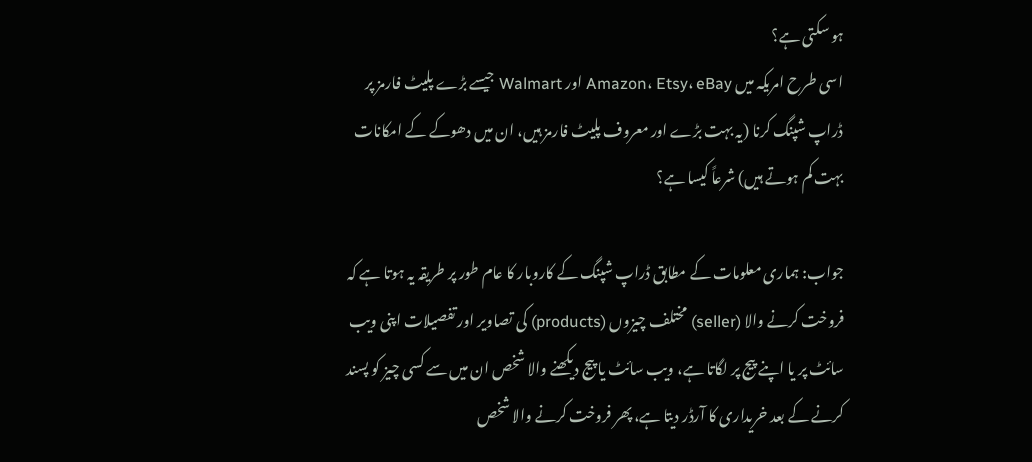ہو سکتی ہے؟
اسی طرح امریکہ میں Amazon، Etsy، eBay اور Walmart جیسے بڑے پلیٹ فارمز پر ڈراپ شپنگ کرنا (یہ بہت بڑے اور معروف پلیٹ فارمز ہیں، ان میں دھوکے کے امکانات بہت کم ہوتے ہیں) شرعاً کیسا ہے؟

جواب: ہماری معلومات کے مطابق ڈراپ شپنگ کے کاروبار کا عام طور پر طریقہ یہ ہوتا ہے کہ فروخت کرنے والا (seller) مختلف چیزوں (products) کی تصاویر اور تفصیلات اپنی ویب سائٹ پر یا اپنے پیج پر لگاتا ہے، ویب سائٹ یا پیج دیکھنے والا شخص ان میں سے کسی چیز کو پسند کرنے کے بعد خریداری کا آرڈر دیتا ہے، پھر فروخت کرنے والا شخص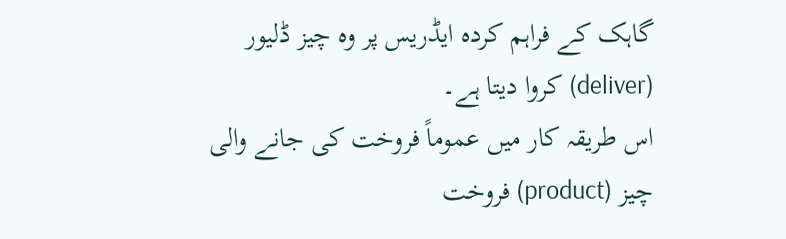گاہک کے فراہم کردہ ایڈریس پر وہ چیز ڈلیور (deliver) کروا دیتا ہے۔
اس طریقہ کار میں عموماً فروخت کی جانے والی چیز (product) فروخت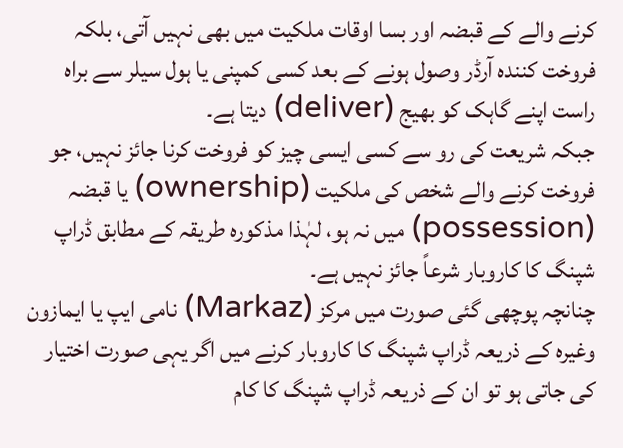کرنے والے کے قبضہ اور بسا اوقات ملکیت میں بھی نہیں آتی، بلکہ فروخت کنندہ آرڈر وصول ہونے کے بعد کسی کمپنی یا ہول سیلر سے براہ راست اپنے گاہک کو بھیج (deliver) دیتا ہے‍۔
جبکہ شریعت کی رو سے کسی ایسی چیز کو فروخت کرنا جائز نہیں، جو فروخت کرنے والے شخص کی ملکیت (ownership) یا قبضہ (possession) میں نہ ہو، لہٰذا مذکورہ طریقہ کے مطابق ڈراپ شپنگ کا کاروبار شرعاً جائز نہیں ہے۔
چنانچہ پوچھی گئی صورت میں مرکز (Markaz) نامی ایپ یا ایمازون وغیرہ کے ذریعہ ڈراپ شپنگ کا کاروبار کرنے میں اگر یہی صورت اختیار کی جاتی ہو تو ان کے ذریعہ ڈراپ شپنگ کا کام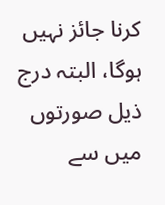کرنا جائز نہیں ہوگا، البتہ درج ذیل صورتوں میں سے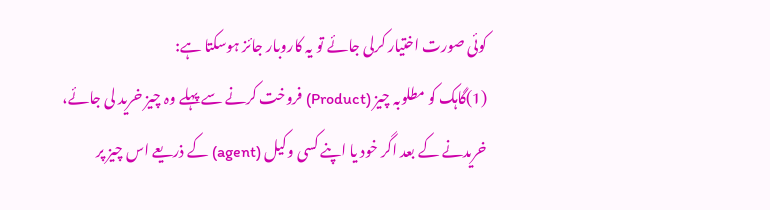کوئی صورت اختیار کرلی جائے تو یہ کاروبار جائز ہوسکتا ہے:
(1)گاہک کو مطلوبہ چیز (Product) فروخت کرنے سے پہلے وہ چیز خرید لی جائے، خریدنے کے بعد اگر خود یا اپنے کسی وکیل (agent) کے ذریعے اس چیز پر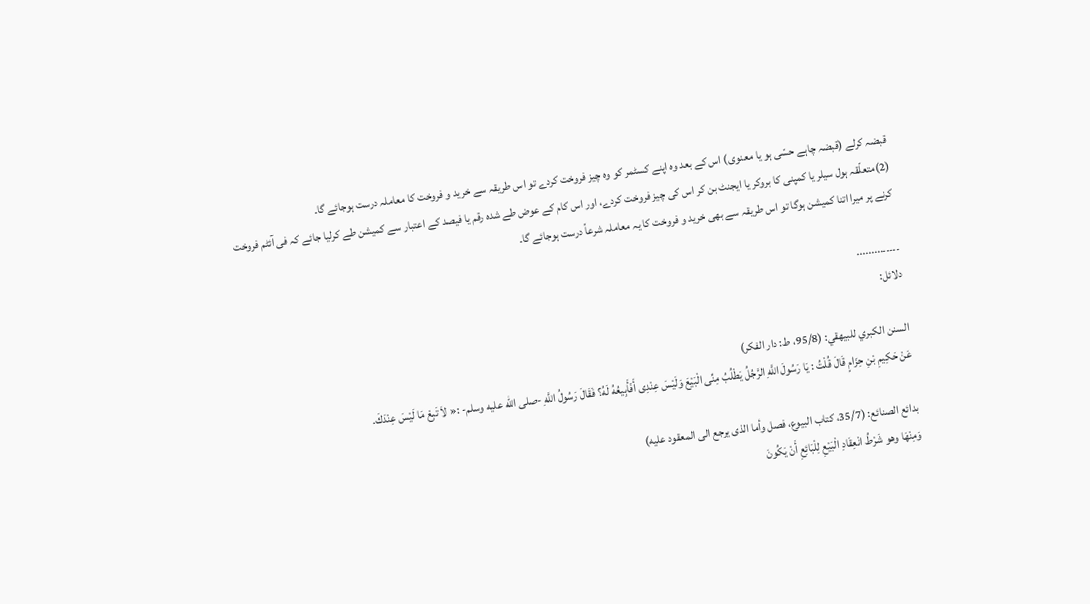قبضہ کرلے (قبضہ چاہے حسّی ہو یا معنوی) اس کے بعد وہ اپنے کسٹمر کو وہ چیز فروخت کردے تو اس طریقہ سے خرید و فروخت کا معاملہ درست ہوجائے گا۔
(2)متعلّقہ ہول سیلر یا کمپنی کا بروکر یا ایجنٹ بن کر اس کی چیز فروخت کردے، اور اس کام کے عوض طے شدہ رقم یا فیصد کے اعتبار سے کمیشن طے کرلیا جائے کہ فی آئٹم فروخت کرنے پر میرا اتنا کمیشن ہوگا تو اس طریقہ سے بھی خرید و فروخت کا یہ معاملہ شرعاً درست ہوجائے گا۔

۔۔۔۔۔.........
دلائل:

السنن الكبري للبيهقي: (95/8، ط: دار الفكر)
عَنْ حَكِيمِ بْنِ حِزَامٍ قَالَ قُلْتُ : يَا رَسُولَ اللَّهِ الرَّجُلُ يَطْلُبُ مِنِّى الْبَيْعَ وَلَيْسَ عِنْدِى أَفَأَبِيعُهُ لَهُ؟ فَقَالَ رَسُولُ اللَّهِ -صلى الله عليه وسلم- :« لاَ تَبِعْ مَا لَيْسَ عِنْدَكَ.

بدائع الصنائع: (35/7، کتاب البیوع، فصل وأما الذی یرجع الی المعقود علیه)
وَمِنْهَا وهو شَرْطُ انْعِقَادِ الْبَيْعِ لِلْبَائِعِ أَنْ يَكُونَ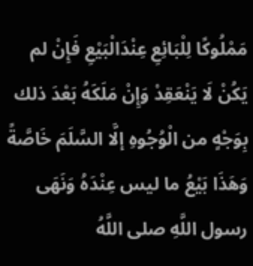مَمْلُوكًا لِلْبَائِعِ عِنْدَالْبَيْعِ فَإِنْ لم يَكُنْ لَا يَنْعَقِدْ وَإِنْ مَلَكَهُ بَعْدَ ذلك بِوَجْهٍ من الْوُجُوهِ إلَّا السَّلَمَ خَاصَّةً وَهَذَا بَيْعُ ما ليس عِنْدَهُ وَنَهَى رسول اللَّهِ صلى اللَّهُ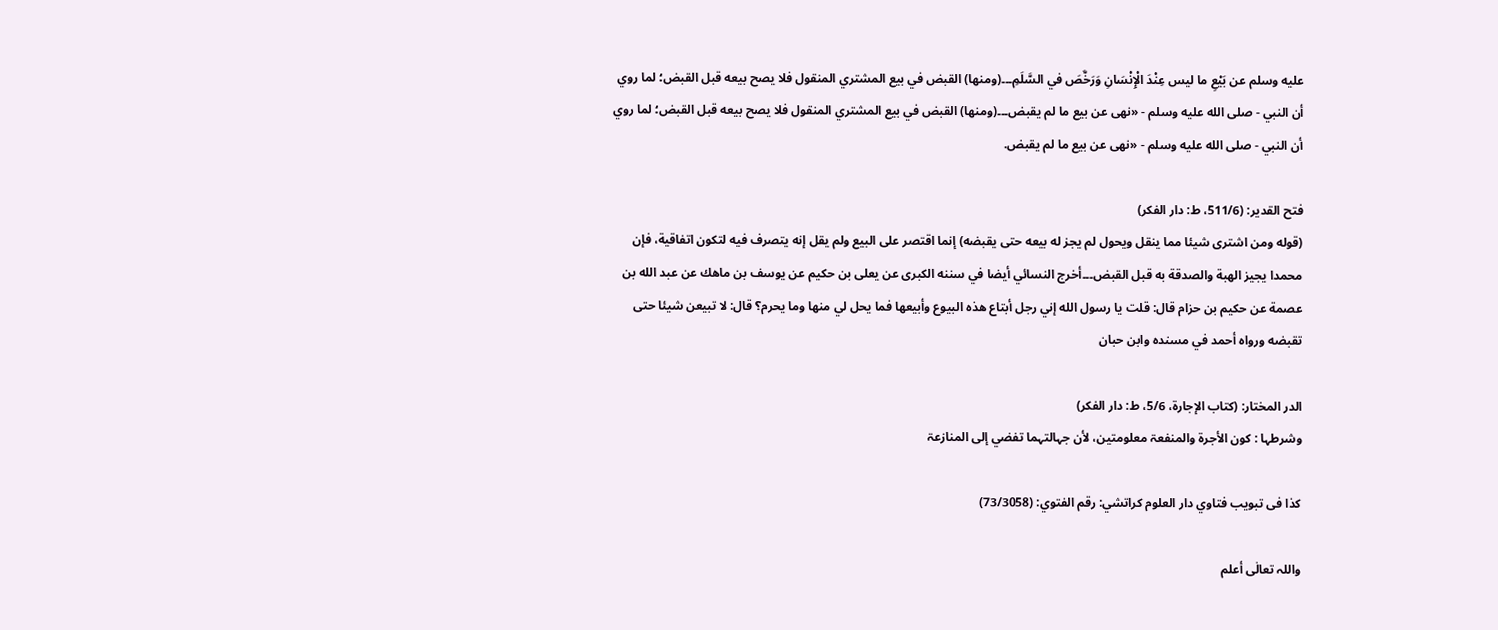عليه وسلم عن بَيْعِ ما ليس عِنْدَ الْإِنْسَانِ وَرَخَّصَ في السَّلَمِ۔۔۔(ومنها) القبض في بيع المشتري المنقول فلا يصح بيعه قبل القبض؛ لما روي أن النبي - صلى الله عليه وسلم - «نهى عن بيع ما لم يقبض۔۔۔(ومنها) القبض في بيع المشتري المنقول فلا يصح بيعه قبل القبض؛ لما روي أن النبي - صلى الله عليه وسلم - «نهى عن بيع ما لم يقبض.

فتح القدیر: (511/6، ط: دار الفکر)
(قوله ومن اشترى شيئا مما ينقل ويحول لم يجز له بيعه حتى يقبضه) إنما اقتصر على البيع ولم يقل إنه يتصرف فيه لتكون اتفاقية، فإن محمدا يجيز الهبة والصدقة به قبل القبض۔۔۔أخرج النسائي أيضا في سننه الكبرى عن يعلى بن حكيم عن يوسف بن ماهك عن عبد الله بن عصمة عن حكيم بن حزام قال: قلت يا رسول الله إني رجل أبتاع هذه البيوع وأبيعها فما يحل لي منها وما يحرم؟ قال: لا تبيعن شيئا حتى تقبضه ورواه أحمد في مسنده وابن حبان

الدر المختار: (کتاب الإجارۃ، 5/6، ط: دار الفکر)
وشرطہا : کون الأجرۃ والمنفعۃ معلومتین، لأن جہالتہما تفضي إلی المنازعۃ

کذا فی تبویب فتاوي دار العلوم کراتشي: رقم الفتوي: (73/3058)

واللہ تعالٰی أعلم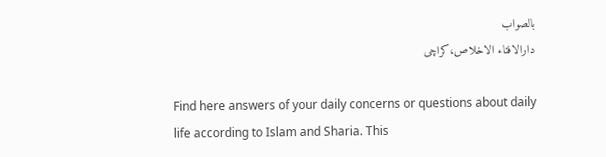بالصواب
دارالافتاء الاخلاص،کراچی

Find here answers of your daily concerns or questions about daily life according to Islam and Sharia. This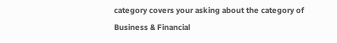category covers your asking about the category of Business & Financial